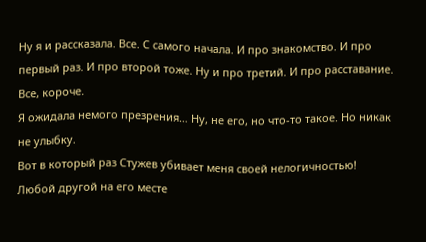Ну я и рассказала. Все. С самого начала. И про знакомство. И про первый раз. И про второй тоже. Ну и про третий. И про расставание.
Все, короче.
Я ожидала немого презрения… Ну, не его, но что-то такое. Но никак не улыбку.
Вот в который раз Стужев убивает меня своей нелогичностью!
Любой другой на его месте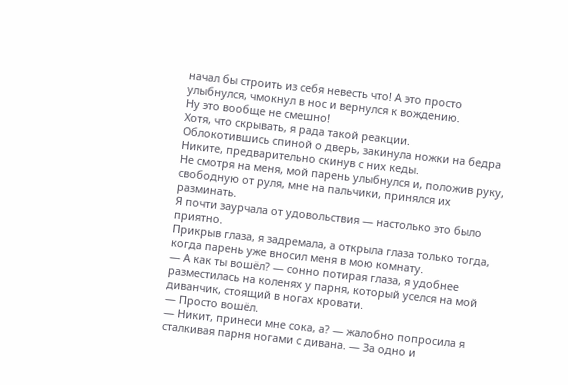начал бы строить из себя невесть что! А это просто улыбнулся, чмокнул в нос и вернулся к вождению.
Ну это вообще не смешно!
Хотя, что скрывать, я рада такой реакции.
Облокотившись спиной о дверь, закинула ножки на бедра Никите, предварительно скинув с них кеды.
Не смотря на меня, мой парень улыбнулся и, положив руку, свободную от руля, мне на пальчики, принялся их разминать.
Я почти заурчала от удовольствия — настолько это было приятно.
Прикрыв глаза, я задремала, а открыла глаза только тогда, когда парень уже вносил меня в мою комнату.
— А как ты вошёл? — сонно потирая глаза, я удобнее разместилась на коленях у парня, который уселся на мой диванчик, стоящий в ногах кровати.
— Просто вошёл.
— Никит, принеси мне сока, а? — жалобно попросила я сталкивая парня ногами с дивана. — За одно и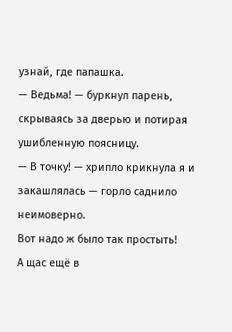узнай, где папашка.
— Ведьма! — буркнул парень, скрываясь за дверью и потирая ушибленную поясницу.
— В точку! — хрипло крикнула я и закашлялась — горло саднило неимоверно.
Вот надо ж было так простыть!
А щас ещё в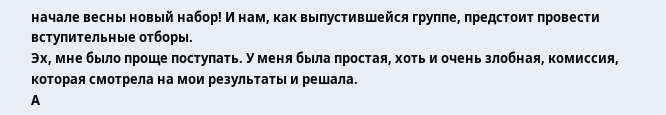начале весны новый набор! И нам, как выпустившейся группе, предстоит провести вступительные отборы.
Эх, мне было проще поступать. У меня была простая, хоть и очень злобная, комиссия, которая смотрела на мои результаты и решала.
А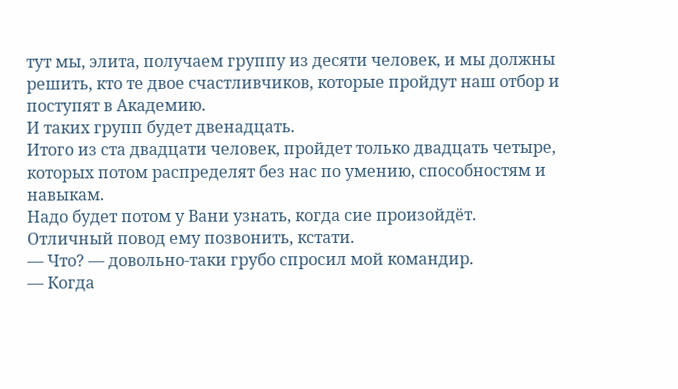тут мы, элита, получаем группу из десяти человек, и мы должны решить, кто те двое счастливчиков, которые пройдут наш отбор и поступят в Академию.
И таких групп будет двенадцать.
Итого из ста двадцати человек, пройдет только двадцать четыре, которых потом распределят без нас по умению, способностям и навыкам.
Надо будет потом у Вани узнать, когда сие произойдёт.
Отличный повод ему позвонить, кстати.
— Что? — довольно-таки грубо спросил мой командир.
— Когда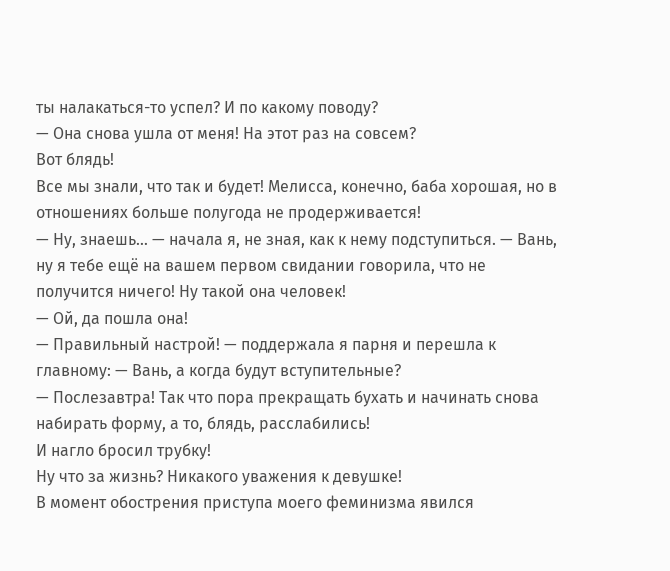ты налакаться-то успел? И по какому поводу?
— Она снова ушла от меня! На этот раз на совсем?
Вот блядь!
Все мы знали, что так и будет! Мелисса, конечно, баба хорошая, но в отношениях больше полугода не продерживается!
— Ну, знаешь… — начала я, не зная, как к нему подступиться. — Вань, ну я тебе ещё на вашем первом свидании говорила, что не получится ничего! Ну такой она человек!
— Ой, да пошла она!
— Правильный настрой! — поддержала я парня и перешла к главному: — Вань, а когда будут вступительные?
— Послезавтра! Так что пора прекращать бухать и начинать снова набирать форму, а то, блядь, расслабились!
И нагло бросил трубку!
Ну что за жизнь? Никакого уважения к девушке!
В момент обострения приступа моего феминизма явился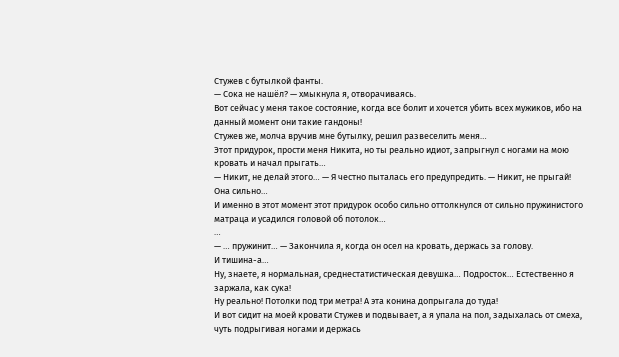Стужев с бутылкой фанты.
— Сока не нашёл? — хмыкнула я, отворачиваясь.
Вот сейчас у меня такое состояние, когда все болит и хочется убить всех мужиков, ибо на данный момент они такие гандоны!
Стужев же, молча вручив мне бутылку, решил развеселить меня…
Этот придурок, прости меня Никита, но ты реально идиот, запрыгнул с ногами на мою кровать и начал прыгать…
— Никит, не делай этого… — Я честно пыталась его предупредить. — Никит, не прыгай! Она сильно…
И именно в этот момент этот придурок особо сильно оттолкнулся от сильно пружинистого матраца и усадился головой об потолок…
…
— … пружинит… — Закончила я, когда он осел на кровать, держась за голову.
И тишина-а…
Ну, знаете, я нормальная, среднестатистическая девушка… Подросток… Естественно я заржала, как сука!
Ну реально! Потолки под три метра! А эта конина допрыгала до туда!
И вот сидит на моей кровати Стужев и подвывает, а я упала на пол, задыхалась от смеха, чуть подрыгивая ногами и держась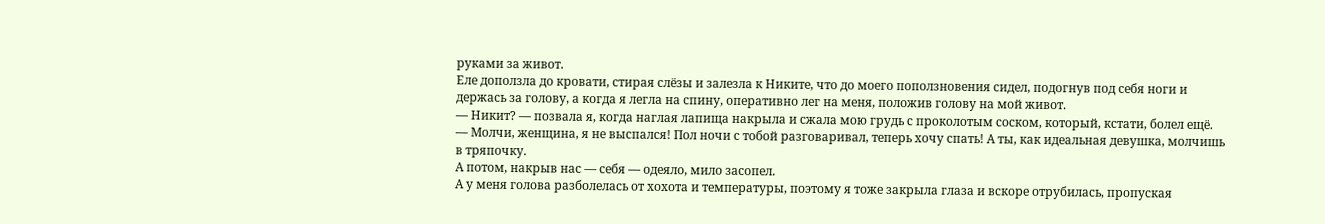руками за живот.
Еле доползла до кровати, стирая слёзы и залезла к Никите, что до моего поползновения сидел, подогнув под себя ноги и держась за голову, а когда я легла на спину, оперативно лег на меня, положив голову на мой живот.
— Никит? — позвала я, когда наглая лапища накрыла и сжала мою грудь с проколотым соском, который, кстати, болел ещё.
— Молчи, женщина, я не выспался! Пол ночи с тобой разговаривал, теперь хочу спать! А ты, как идеальная девушка, молчишь в тряпочку.
А потом, накрыв нас — себя — одеяло, мило засопел.
А у меня голова разболелась от хохота и температуры, поэтому я тоже закрыла глаза и вскоре отрубилась, пропуская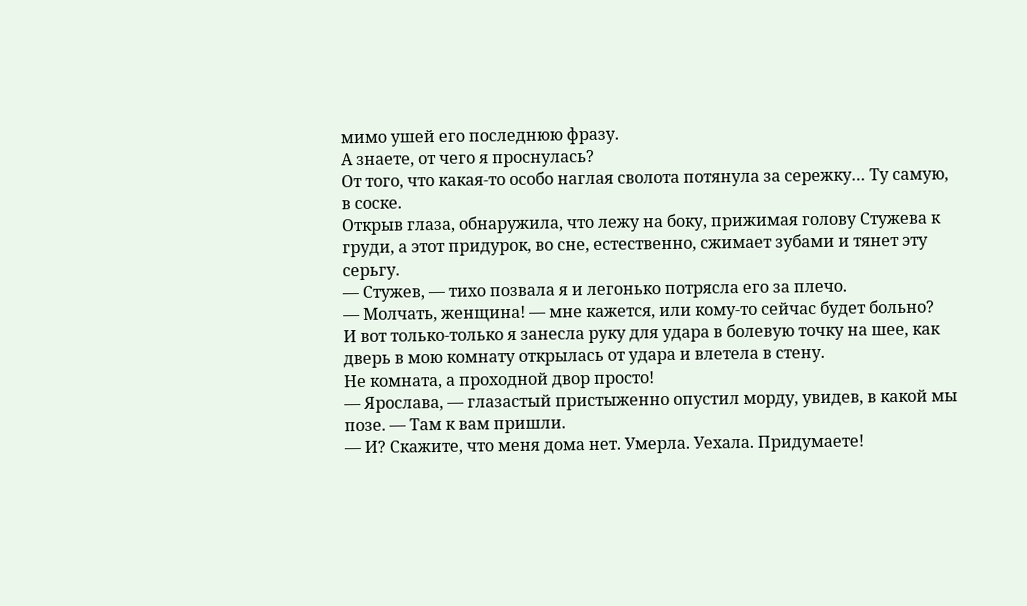мимо ушей его последнюю фразу.
А знаете, от чего я проснулась?
От того, что какая-то особо наглая сволота потянула за сережку… Ту самую, в соске.
Открыв глаза, обнаружила, что лежу на боку, прижимая голову Стужева к груди, а этот придурок, во сне, естественно, сжимает зубами и тянет эту серьгу.
— Стужев, — тихо позвала я и легонько потрясла его за плечо.
— Молчать, женщина! — мне кажется, или кому-то сейчас будет больно?
И вот только-только я занесла руку для удара в болевую точку на шее, как дверь в мою комнату открылась от удара и влетела в стену.
Не комната, а проходной двор просто!
— Ярослава, — глазастый пристыженно опустил морду, увидев, в какой мы позе. — Там к вам пришли.
— И? Скажите, что меня дома нет. Умерла. Уехала. Придумаете!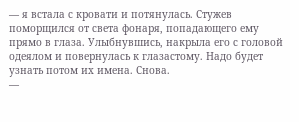— я встала с кровати и потянулась. Стужев поморщился от света фонаря, попадающего ему прямо в глаза. Улыбнувшись, накрыла его с головой одеялом и повернулась к глазастому. Надо будет узнать потом их имена. Снова.
—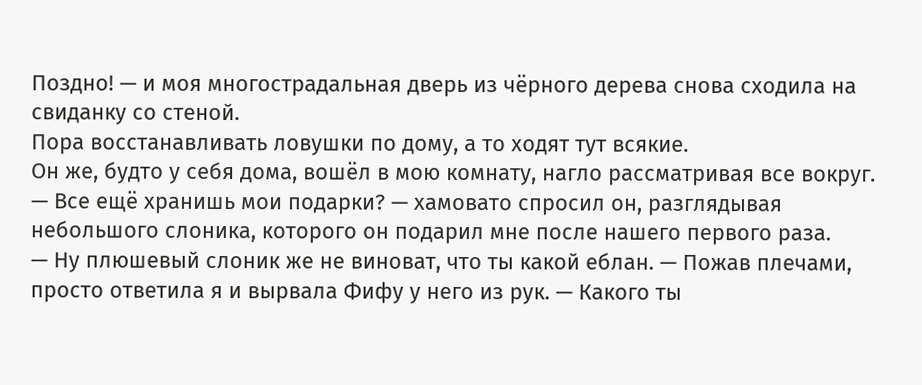Поздно! — и моя многострадальная дверь из чёрного дерева снова сходила на свиданку со стеной.
Пора восстанавливать ловушки по дому, а то ходят тут всякие.
Он же, будто у себя дома, вошёл в мою комнату, нагло рассматривая все вокруг.
— Все ещё хранишь мои подарки? — хамовато спросил он, разглядывая небольшого слоника, которого он подарил мне после нашего первого раза.
— Ну плюшевый слоник же не виноват, что ты какой еблан. — Пожав плечами, просто ответила я и вырвала Фифу у него из рук. — Какого ты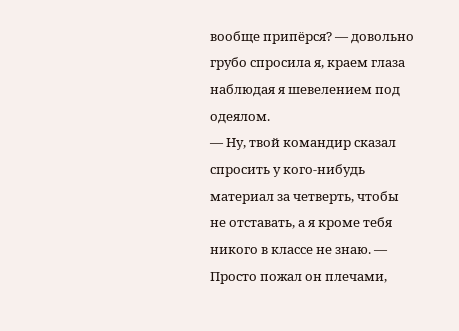вообще припёрся? — довольно грубо спросила я, краем глаза наблюдая я шевелением под одеялом.
— Ну, твой командир сказал спросить у кого-нибудь материал за четверть, чтобы не отставать, а я кроме тебя никого в классе не знаю. — Просто пожал он плечами,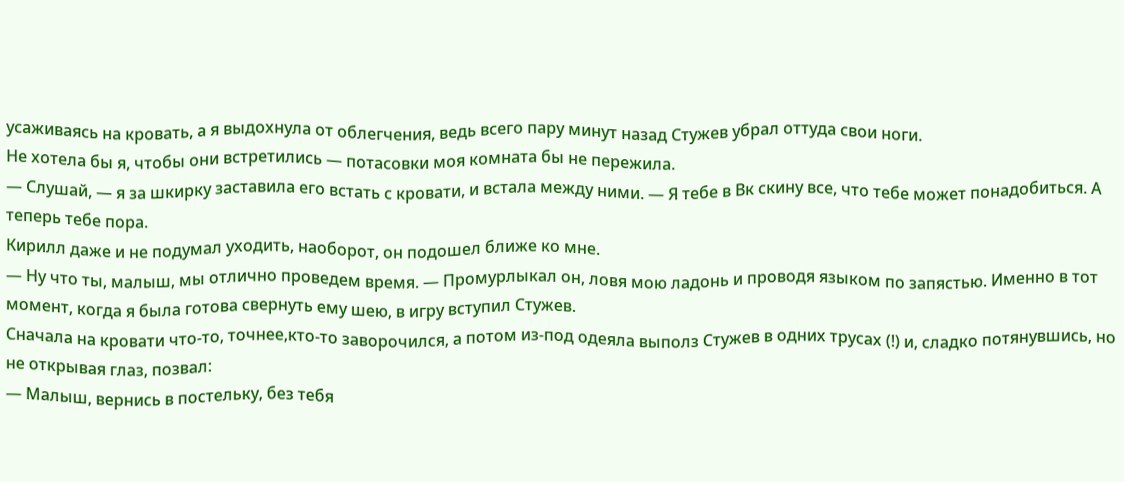усаживаясь на кровать, а я выдохнула от облегчения, ведь всего пару минут назад Стужев убрал оттуда свои ноги.
Не хотела бы я, чтобы они встретились — потасовки моя комната бы не пережила.
— Слушай, — я за шкирку заставила его встать с кровати, и встала между ними. — Я тебе в Вк скину все, что тебе может понадобиться. А теперь тебе пора.
Кирилл даже и не подумал уходить, наоборот, он подошел ближе ко мне.
— Ну что ты, малыш, мы отлично проведем время. — Промурлыкал он, ловя мою ладонь и проводя языком по запястью. Именно в тот момент, когда я была готова свернуть ему шею, в игру вступил Стужев.
Сначала на кровати что-то, точнее,кто-то заворочился, а потом из-под одеяла выполз Стужев в одних трусах (!) и, сладко потянувшись, но не открывая глаз, позвал:
— Малыш, вернись в постельку, без тебя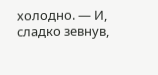холодно. — И, сладко зевнув,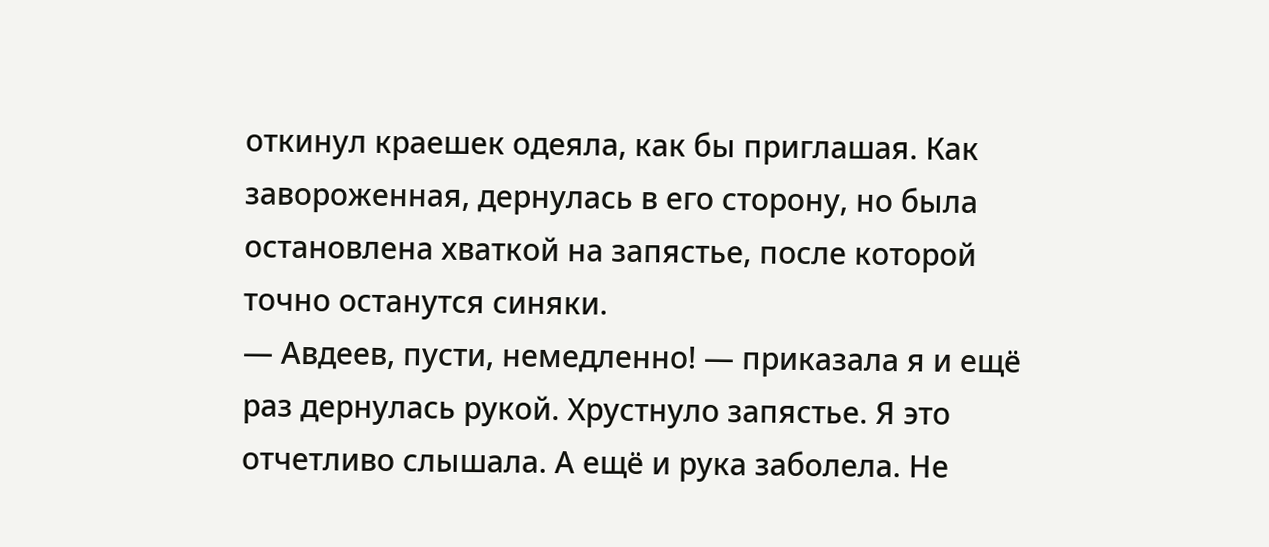откинул краешек одеяла, как бы приглашая. Как завороженная, дернулась в его сторону, но была остановлена хваткой на запястье, после которой точно останутся синяки.
— Авдеев, пусти, немедленно! — приказала я и ещё раз дернулась рукой. Хрустнуло запястье. Я это отчетливо слышала. А ещё и рука заболела. Не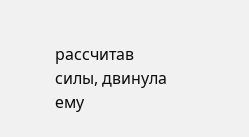рассчитав силы, двинула ему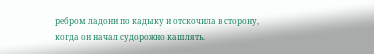ребром ладони по кадыку и отскочила в сторону, когда он начал судорожно кашлять.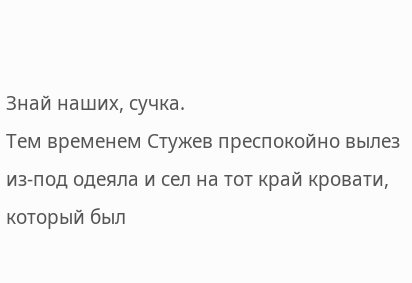Знай наших, сучка.
Тем временем Стужев преспокойно вылез из-под одеяла и сел на тот край кровати, который был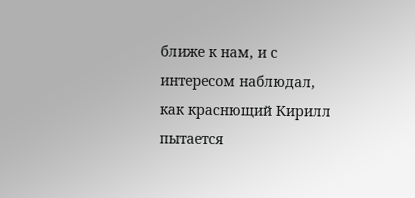ближе к нам, и с интересом наблюдал, как краснющий Кирилл пытается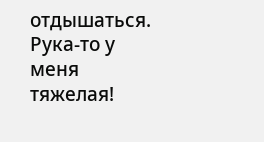отдышаться. Рука-то у меня тяжелая!